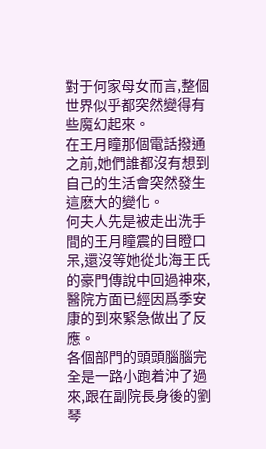對于何家母女而言,整個世界似乎都突然變得有些魔幻起來。
在王月瞳那個電話撥通之前,她們誰都沒有想到自己的生活會突然發生這麽大的變化。
何夫人先是被走出洗手間的王月瞳震的目瞪口呆,還沒等她從北海王氏的豪門傳說中回過神來,醫院方面已經因爲季安康的到來緊急做出了反應。
各個部門的頭頭腦腦完全是一路小跑着沖了過來,跟在副院長身後的劉琴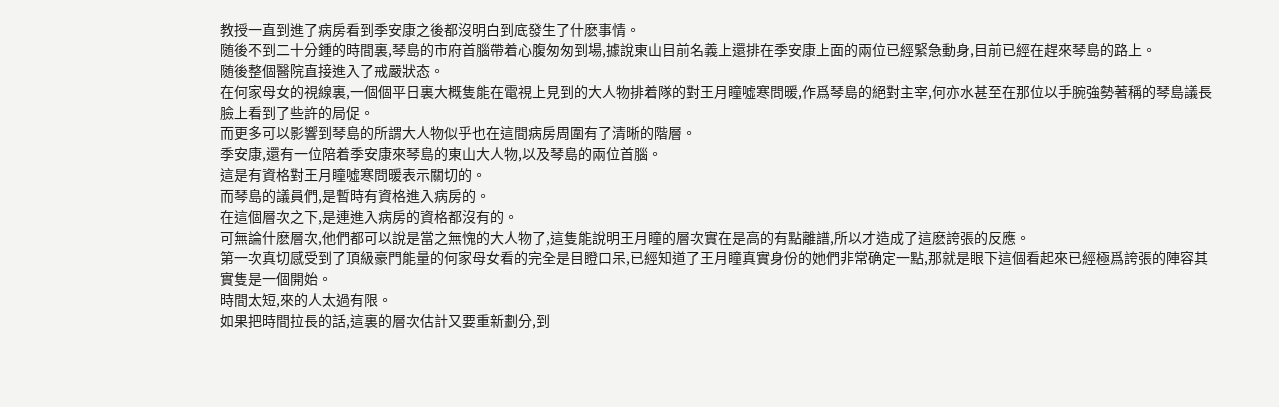教授一直到進了病房看到季安康之後都沒明白到底發生了什麽事情。
随後不到二十分鍾的時間裏,琴島的市府首腦帶着心腹匆匆到場,據說東山目前名義上還排在季安康上面的兩位已經緊急動身,目前已經在趕來琴島的路上。
随後整個醫院直接進入了戒嚴狀态。
在何家母女的視線裏,一個個平日裏大概隻能在電視上見到的大人物排着隊的對王月瞳噓寒問暖,作爲琴島的絕對主宰,何亦水甚至在那位以手腕強勢著稱的琴島議長臉上看到了些許的局促。
而更多可以影響到琴島的所謂大人物似乎也在這間病房周圍有了清晰的階層。
季安康,還有一位陪着季安康來琴島的東山大人物,以及琴島的兩位首腦。
這是有資格對王月瞳噓寒問暖表示關切的。
而琴島的議員們,是暫時有資格進入病房的。
在這個層次之下,是連進入病房的資格都沒有的。
可無論什麽層次,他們都可以說是當之無愧的大人物了,這隻能說明王月瞳的層次實在是高的有點離譜,所以才造成了這麽誇張的反應。
第一次真切感受到了頂級豪門能量的何家母女看的完全是目瞪口呆,已經知道了王月瞳真實身份的她們非常确定一點,那就是眼下這個看起來已經極爲誇張的陣容其實隻是一個開始。
時間太短,來的人太過有限。
如果把時間拉長的話,這裏的層次估計又要重新劃分,到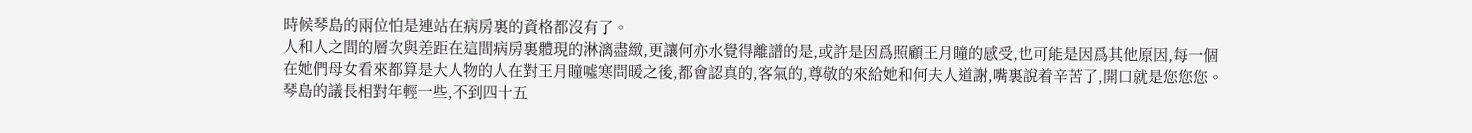時候琴島的兩位怕是連站在病房裏的資格都沒有了。
人和人之間的層次與差距在這間病房裏體現的淋漓盡緻,更讓何亦水覺得離譜的是,或許是因爲照顧王月瞳的感受,也可能是因爲其他原因,每一個在她們母女看來都算是大人物的人在對王月瞳噓寒問暖之後,都會認真的,客氣的,尊敬的來給她和何夫人道謝,嘴裏說着辛苦了,開口就是您您您。
琴島的議長相對年輕一些,不到四十五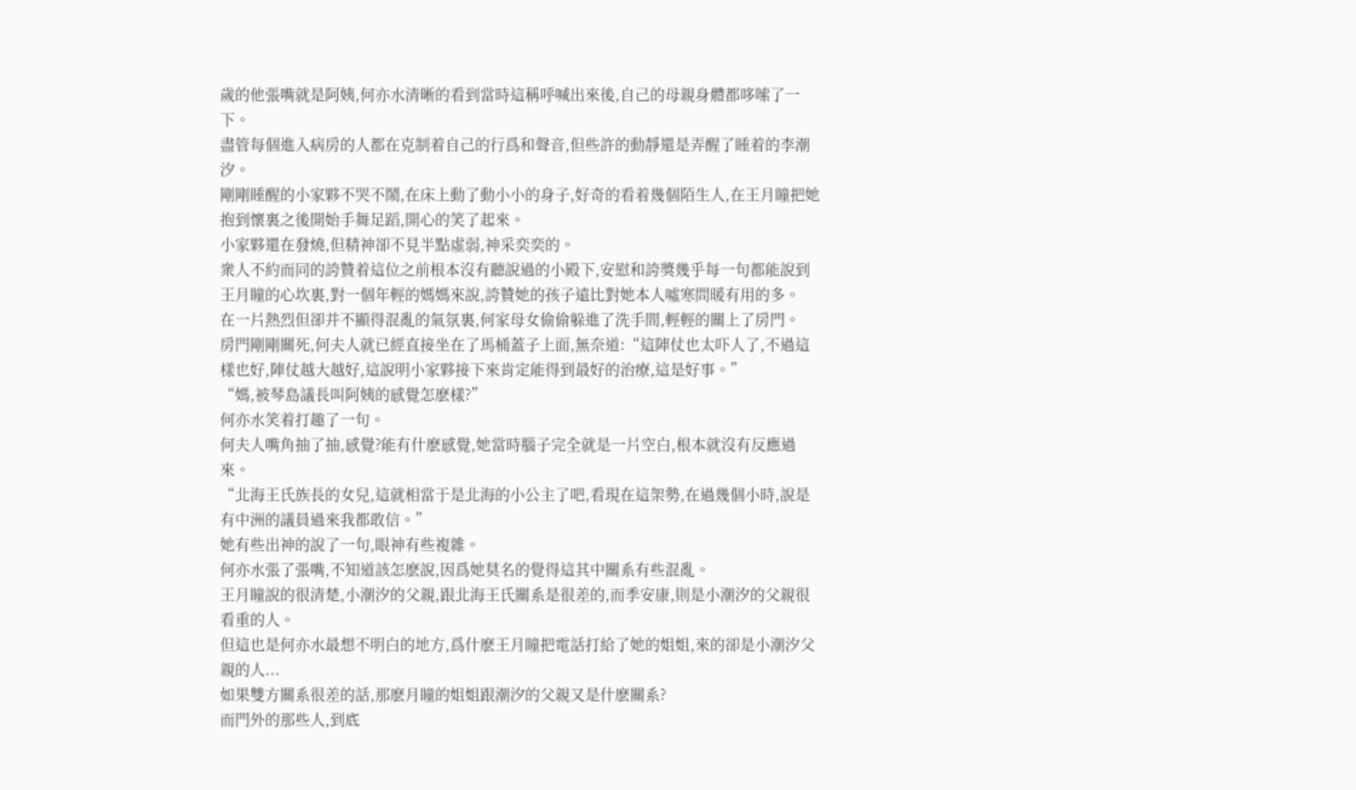歲的他張嘴就是阿姨,何亦水清晰的看到當時這稱呼喊出來後,自己的母親身體都哆嗦了一下。
盡管每個進入病房的人都在克制着自己的行爲和聲音,但些許的動靜還是弄醒了睡着的李潮汐。
剛剛睡醒的小家夥不哭不鬧,在床上動了動小小的身子,好奇的看着幾個陌生人,在王月瞳把她抱到懷裏之後開始手舞足蹈,開心的笑了起來。
小家夥還在發燒,但精神卻不見半點虛弱,神采奕奕的。
衆人不約而同的誇贊着這位之前根本沒有聽說過的小殿下,安慰和誇獎幾乎每一句都能說到王月瞳的心坎裏,對一個年輕的媽媽來說,誇贊她的孩子遠比對她本人噓寒問暖有用的多。
在一片熱烈但卻并不顯得混亂的氣氛裏,何家母女偷偷躲進了洗手間,輕輕的關上了房門。
房門剛剛關死,何夫人就已經直接坐在了馬桶蓋子上面,無奈道:“這陣仗也太吓人了,不過這樣也好,陣仗越大越好,這說明小家夥接下來肯定能得到最好的治療,這是好事。”
“媽,被琴島議長叫阿姨的感覺怎麽樣?”
何亦水笑着打趣了一句。
何夫人嘴角抽了抽,感覺?能有什麽感覺,她當時腦子完全就是一片空白,根本就沒有反應過來。
“北海王氏族長的女兒,這就相當于是北海的小公主了吧,看現在這架勢,在過幾個小時,說是有中洲的議員過來我都敢信。”
她有些出神的說了一句,眼神有些複雜。
何亦水張了張嘴,不知道該怎麽說,因爲她莫名的覺得這其中關系有些混亂。
王月瞳說的很清楚,小潮汐的父親,跟北海王氏關系是很差的,而季安康,則是小潮汐的父親很看重的人。
但這也是何亦水最想不明白的地方,爲什麽王月瞳把電話打給了她的姐姐,來的卻是小潮汐父親的人...
如果雙方關系很差的話,那麽月瞳的姐姐跟潮汐的父親又是什麽關系?
而門外的那些人,到底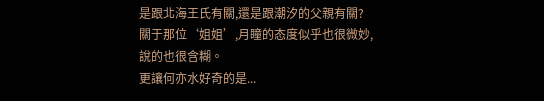是跟北海王氏有關,還是跟潮汐的父親有關?
關于那位‘姐姐’,月瞳的态度似乎也很微妙,說的也很含糊。
更讓何亦水好奇的是...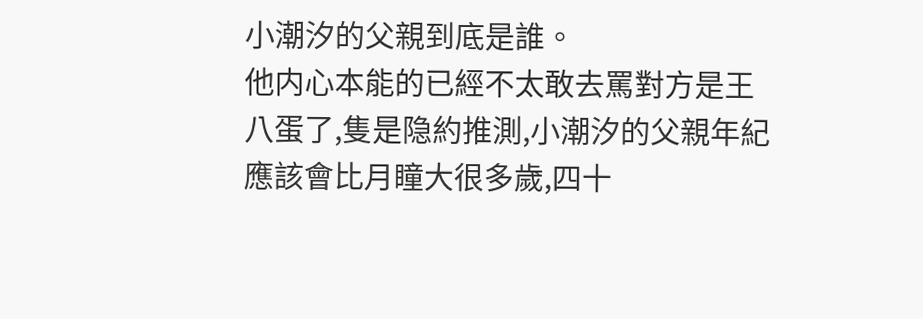小潮汐的父親到底是誰。
他内心本能的已經不太敢去罵對方是王八蛋了,隻是隐約推測,小潮汐的父親年紀應該會比月瞳大很多歲,四十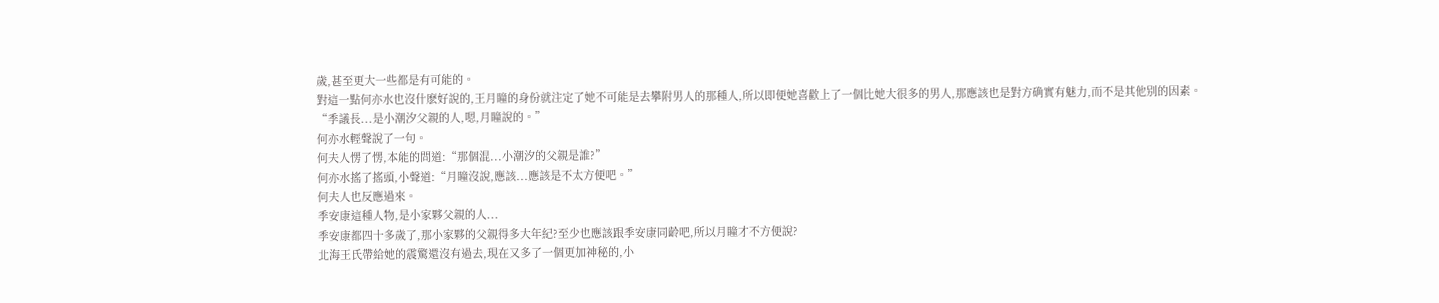歲,甚至更大一些都是有可能的。
對這一點何亦水也沒什麽好說的,王月瞳的身份就注定了她不可能是去攀附男人的那種人,所以即便她喜歡上了一個比她大很多的男人,那應該也是對方确實有魅力,而不是其他别的因素。
“季議長...是小潮汐父親的人,嗯,月瞳說的。”
何亦水輕聲說了一句。
何夫人愣了愣,本能的問道:“那個混...小潮汐的父親是誰?”
何亦水搖了搖頭,小聲道:“月瞳沒說,應該...應該是不太方便吧。”
何夫人也反應過來。
季安康這種人物,是小家夥父親的人...
季安康都四十多歲了,那小家夥的父親得多大年紀?至少也應該跟季安康同齡吧,所以月瞳才不方便說?
北海王氏帶給她的震驚還沒有過去,現在又多了一個更加神秘的,小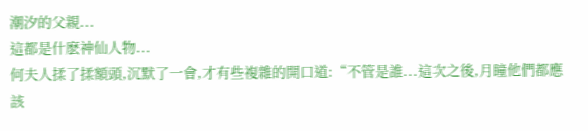潮汐的父親...
這都是什麽神仙人物...
何夫人揉了揉額頭,沉默了一會,才有些複雜的開口道:“不管是誰...這次之後,月瞳他們都應該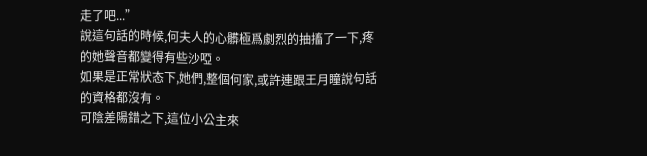走了吧...”
說這句話的時候,何夫人的心髒極爲劇烈的抽搐了一下,疼的她聲音都變得有些沙啞。
如果是正常狀态下,她們,整個何家,或許連跟王月瞳說句話的資格都沒有。
可陰差陽錯之下,這位小公主來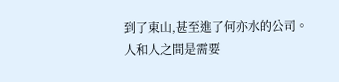到了東山,甚至進了何亦水的公司。
人和人之間是需要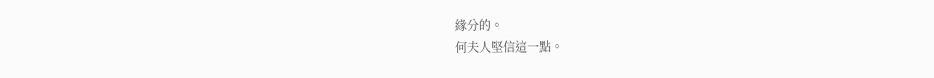緣分的。
何夫人堅信這一點。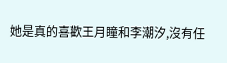她是真的喜歡王月瞳和李潮汐,沒有任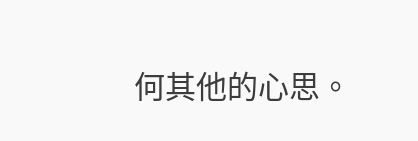何其他的心思。